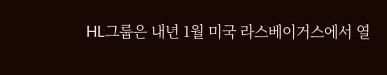HL그룹은 내년 1월 미국 라스베이거스에서 열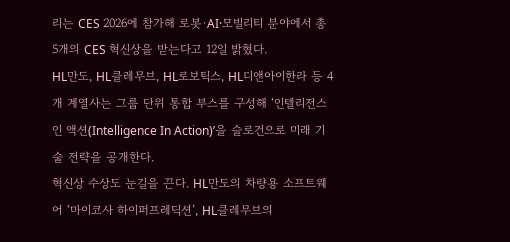리는 CES 2026에 참가해 로봇·AI·모빌리티 분야에서 총 5개의 CES 혁신상을 받는다고 12일 밝혔다.
HL만도, HL클레무브, HL로보틱스, HL디앤아이한라 등 4개 계열사는 그룹 단위 통합 부스를 구성해 ‘인텔리전스 인 액션(Intelligence In Action)’을 슬로건으로 미래 기술 전략을 공개한다.
혁신상 수상도 눈길을 끈다. HL만도의 차량용 소프트웨어 ‘마이코사 하이퍼프레딕션’, HL클레무브의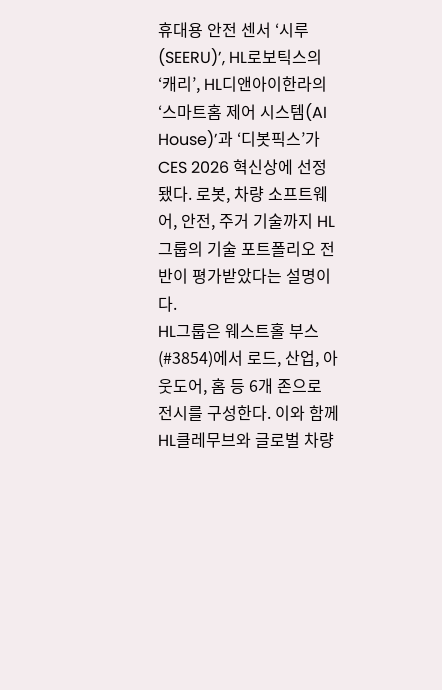휴대용 안전 센서 ‘시루(SEERU)’, HL로보틱스의 ‘캐리’, HL디앤아이한라의 ‘스마트홈 제어 시스템(AI House)’과 ‘디봇픽스’가 CES 2026 혁신상에 선정됐다. 로봇, 차량 소프트웨어, 안전, 주거 기술까지 HL그룹의 기술 포트폴리오 전반이 평가받았다는 설명이다.
HL그룹은 웨스트홀 부스(#3854)에서 로드, 산업, 아웃도어, 홈 등 6개 존으로 전시를 구성한다. 이와 함께 HL클레무브와 글로벌 차량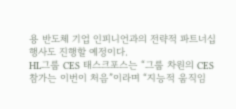용 반도체 기업 인피니언과의 전략적 파트너십 행사도 진행할 예정이다.
HL그룹 CES 태스크포스는 “그룹 차원의 CES 참가는 이번이 처음”이라며 “지능적 움직임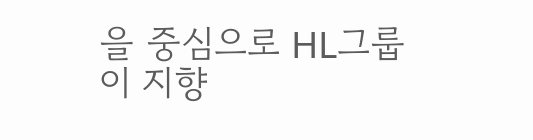을 중심으로 HL그룹이 지향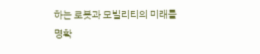하는 로봇과 모빌리티의 미래를 명확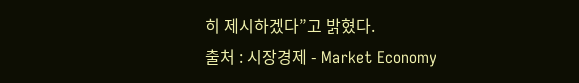히 제시하겠다”고 밝혔다.
출처 : 시장경제 - Market Economy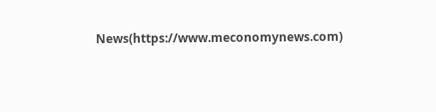News(https://www.meconomynews.com)